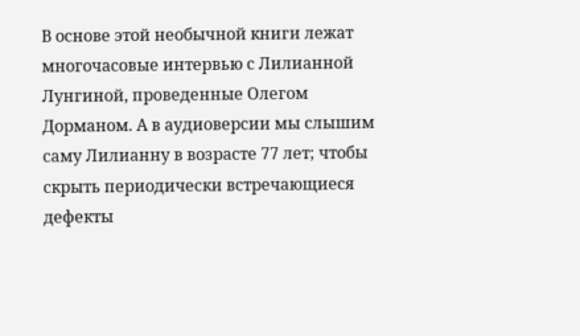В основе этой необычной книги лежат многочасовые интервью с Лилианной Лунгиной, проведенные Олегом Дорманом. А в аудиоверсии мы слышим саму Лилианну в возрасте 77 лет; чтобы скрыть периодически встречающиеся дефекты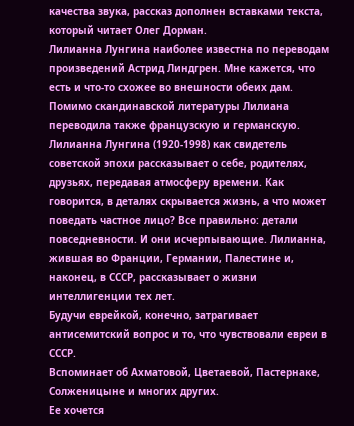качества звука, рассказ дополнен вставками текста, который читает Олег Дорман.
Лилианна Лунгина наиболее известна по переводам произведений Астрид Линдгрен. Мне кажется, что есть и что-то схожее во внешности обеих дам.
Помимо скандинавской литературы Лилиана переводила также французскую и германскую.
Лилианна Лунгина (1920-1998) как свидетель советской эпохи рассказывает о себе, родителях, друзьях, передавая атмосферу времени. Как говорится, в деталях скрывается жизнь, а что может поведать частное лицо? Все правильно: детали повседневности. И они исчерпывающие. Лилианна, жившая во Франции, Германии, Палестине и, наконец, в СССР, рассказывает о жизни интеллигенции тех лет.
Будучи еврейкой, конечно, затрагивает антисемитский вопрос и то, что чувствовали евреи в СССР.
Вспоминает об Ахматовой, Цветаевой, Пастернаке, Солженицыне и многих других.
Ее хочется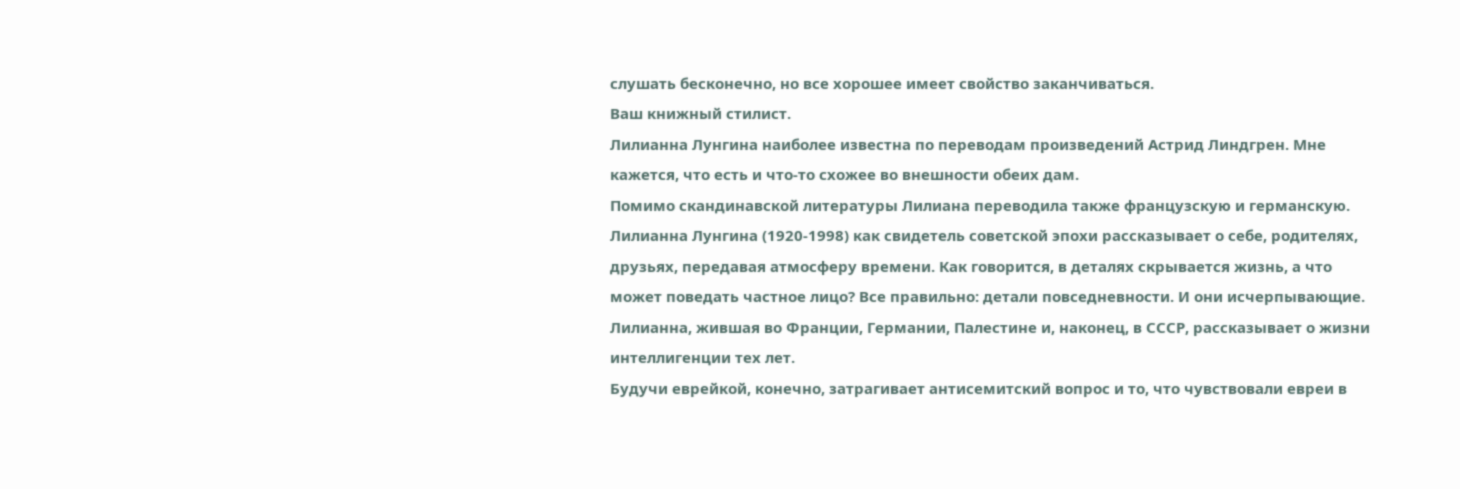слушать бесконечно, но все хорошее имеет свойство заканчиваться.
Ваш книжный стилист.
Лилианна Лунгина наиболее известна по переводам произведений Астрид Линдгрен. Мне кажется, что есть и что-то схожее во внешности обеих дам.
Помимо скандинавской литературы Лилиана переводила также французскую и германскую.
Лилианна Лунгина (1920-1998) как свидетель советской эпохи рассказывает о себе, родителях, друзьях, передавая атмосферу времени. Как говорится, в деталях скрывается жизнь, а что может поведать частное лицо? Все правильно: детали повседневности. И они исчерпывающие. Лилианна, жившая во Франции, Германии, Палестине и, наконец, в СССР, рассказывает о жизни интеллигенции тех лет.
Будучи еврейкой, конечно, затрагивает антисемитский вопрос и то, что чувствовали евреи в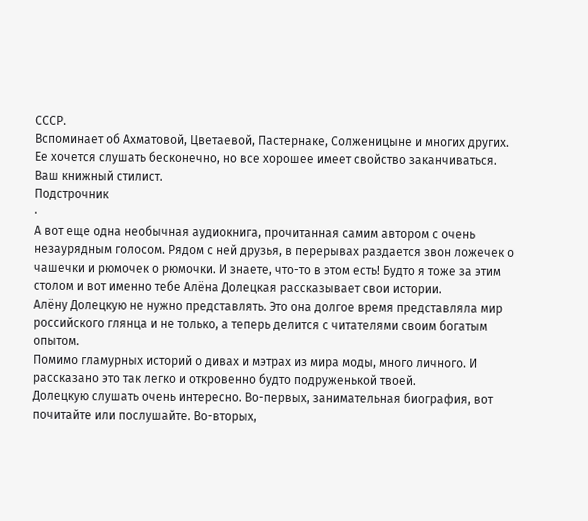СССР.
Вспоминает об Ахматовой, Цветаевой, Пастернаке, Солженицыне и многих других.
Ее хочется слушать бесконечно, но все хорошее имеет свойство заканчиваться.
Ваш книжный стилист.
Подстрочник
·
А вот еще одна необычная аудиокнига, прочитанная самим автором с очень незаурядным голосом. Рядом с ней друзья, в перерывах раздается звон ложечек о чашечки и рюмочек о рюмочки. И знаете, что-то в этом есть! Будто я тоже за этим столом и вот именно тебе Алёна Долецкая рассказывает свои истории.
Алёну Долецкую не нужно представлять. Это она долгое время представляла мир российского глянца и не только, а теперь делится с читателями своим богатым опытом.
Помимо гламурных историй о дивах и мэтрах из мира моды, много личного. И рассказано это так легко и откровенно будто подруженькой твоей.
Долецкую слушать очень интересно. Во-первых, занимательная биография, вот почитайте или послушайте. Во-вторых,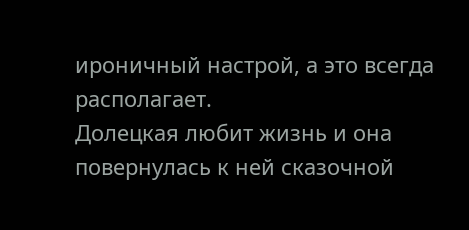ироничный настрой, а это всегда располагает.
Долецкая любит жизнь и она повернулась к ней сказочной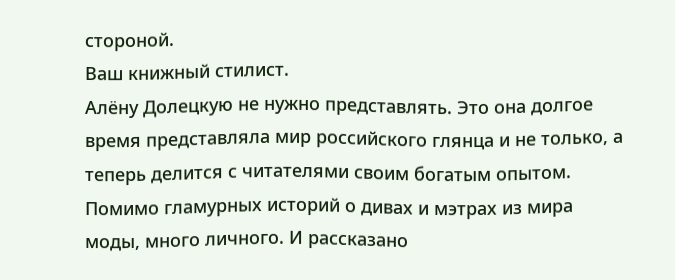стороной.
Ваш книжный стилист.
Алёну Долецкую не нужно представлять. Это она долгое время представляла мир российского глянца и не только, а теперь делится с читателями своим богатым опытом.
Помимо гламурных историй о дивах и мэтрах из мира моды, много личного. И рассказано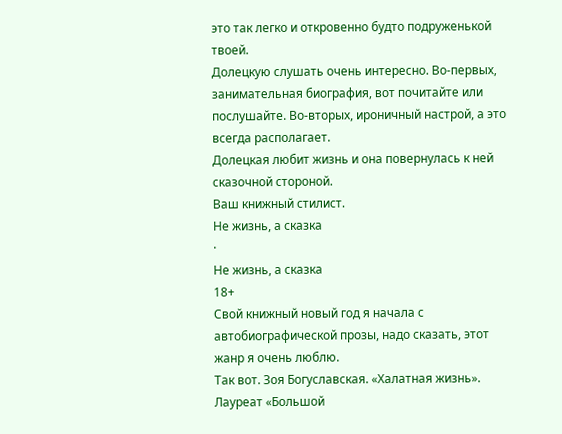это так легко и откровенно будто подруженькой твоей.
Долецкую слушать очень интересно. Во-первых, занимательная биография, вот почитайте или послушайте. Во-вторых, ироничный настрой, а это всегда располагает.
Долецкая любит жизнь и она повернулась к ней сказочной стороной.
Ваш книжный стилист.
Не жизнь, а сказка
·
Не жизнь, а сказка
18+
Свой книжный новый год я начала с автобиографической прозы, надо сказать, этот жанр я очень люблю.
Так вот. Зоя Богуславская. «Халатная жизнь». Лауреат «Большой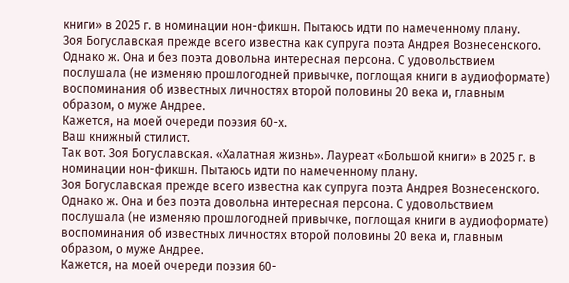книги» в 2025 г. в номинации нон-фикшн. Пытаюсь идти по намеченному плану.
Зоя Богуславская прежде всего известна как супруга поэта Андрея Вознесенского. Однако ж. Она и без поэта довольна интересная персона. С удовольствием послушала (не изменяю прошлогодней привычке, поглощая книги в аудиоформате) воспоминания об известных личностях второй половины 20 века и, главным образом, о муже Андрее.
Кажется, на моей очереди поэзия 60-х.
Ваш книжный стилист.
Так вот. Зоя Богуславская. «Халатная жизнь». Лауреат «Большой книги» в 2025 г. в номинации нон-фикшн. Пытаюсь идти по намеченному плану.
Зоя Богуславская прежде всего известна как супруга поэта Андрея Вознесенского. Однако ж. Она и без поэта довольна интересная персона. С удовольствием послушала (не изменяю прошлогодней привычке, поглощая книги в аудиоформате) воспоминания об известных личностях второй половины 20 века и, главным образом, о муже Андрее.
Кажется, на моей очереди поэзия 60-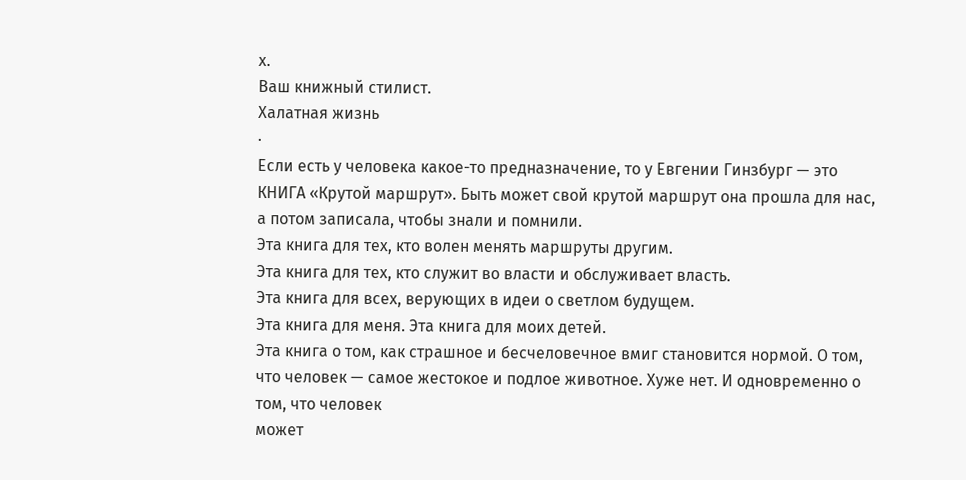х.
Ваш книжный стилист.
Халатная жизнь
·
Если есть у человека какое-то предназначение, то у Евгении Гинзбург — это КНИГА «Крутой маршрут». Быть может свой крутой маршрут она прошла для нас, а потом записала, чтобы знали и помнили.
Эта книга для тех, кто волен менять маршруты другим.
Эта книга для тех, кто служит во власти и обслуживает власть.
Эта книга для всех, верующих в идеи о светлом будущем.
Эта книга для меня. Эта книга для моих детей.
Эта книга о том, как страшное и бесчеловечное вмиг становится нормой. О том, что человек — самое жестокое и подлое животное. Хуже нет. И одновременно о том, что человек
может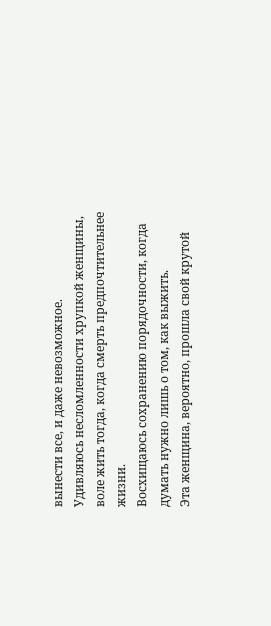вынести все, и даже невозможное.
Удивляюсь несломленности хрупкой женщины, воле жить тогда, когда смерть предпочтительнее жизни.
Восхищаюсь сохранению порядочности, когда думать нужно лишь о том, как выжить.
Эта женщина, вероятно, прошла свой крутой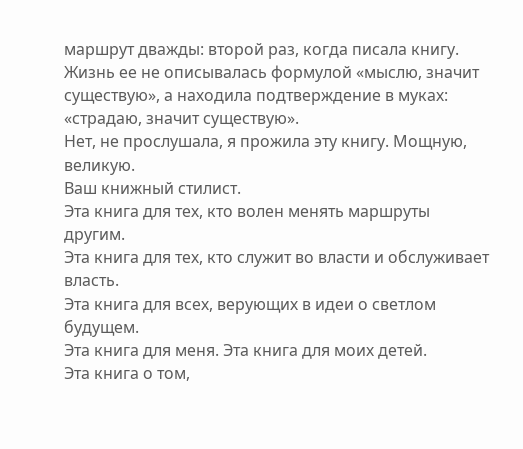маршрут дважды: второй раз, когда писала книгу.
Жизнь ее не описывалась формулой «мыслю, значит существую», а находила подтверждение в муках: «страдаю, значит существую».
Нет, не прослушала, я прожила эту книгу. Мощную, великую.
Ваш книжный стилист.
Эта книга для тех, кто волен менять маршруты другим.
Эта книга для тех, кто служит во власти и обслуживает власть.
Эта книга для всех, верующих в идеи о светлом будущем.
Эта книга для меня. Эта книга для моих детей.
Эта книга о том,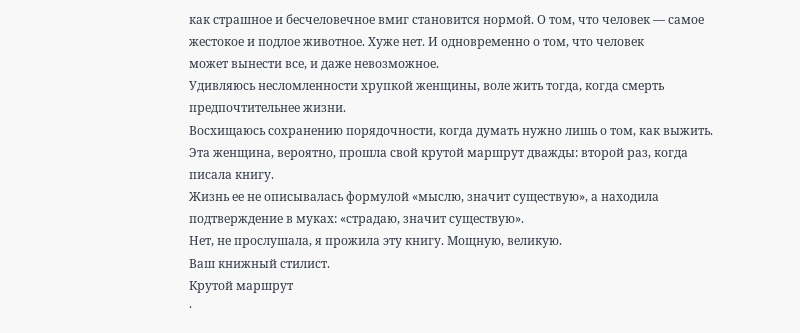как страшное и бесчеловечное вмиг становится нормой. О том, что человек — самое жестокое и подлое животное. Хуже нет. И одновременно о том, что человек
может вынести все, и даже невозможное.
Удивляюсь несломленности хрупкой женщины, воле жить тогда, когда смерть предпочтительнее жизни.
Восхищаюсь сохранению порядочности, когда думать нужно лишь о том, как выжить.
Эта женщина, вероятно, прошла свой крутой маршрут дважды: второй раз, когда писала книгу.
Жизнь ее не описывалась формулой «мыслю, значит существую», а находила подтверждение в муках: «страдаю, значит существую».
Нет, не прослушала, я прожила эту книгу. Мощную, великую.
Ваш книжный стилист.
Крутой маршрут
·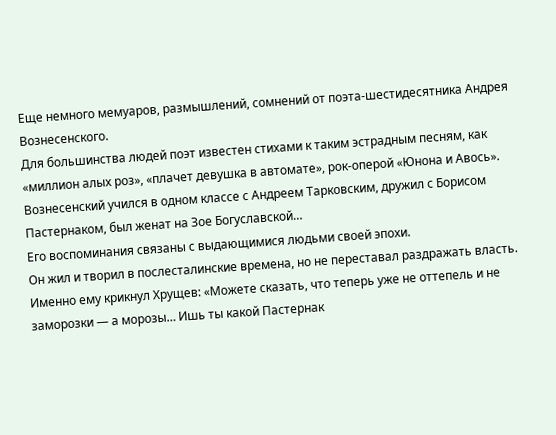Еще немного мемуаров, размышлений, сомнений от поэта-шестидесятника Андрея Вознесенского.
Для большинства людей поэт известен стихами к таким эстрадным песням, как «миллион алых роз», «плачет девушка в автомате», рок-оперой «Юнона и Авось».
Вознесенский учился в одном классе с Андреем Тарковским, дружил с Борисом Пастернаком, был женат на Зое Богуславской…
Его воспоминания связаны с выдающимися людьми своей эпохи.
Он жил и творил в послесталинские времена, но не переставал раздражать власть.
Именно ему крикнул Хрущев: «Можете сказать, что теперь уже не оттепель и не заморозки — а морозы… Ишь ты какой Пастернак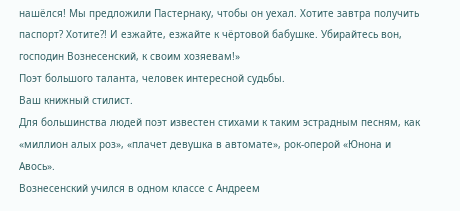нашёлся! Мы предложили Пастернаку, чтобы он уехал. Хотите завтра получить паспорт? Хотите?! И езжайте, езжайте к чёртовой бабушке. Убирайтесь вон, господин Вознесенский, к своим хозяевам!»
Поэт большого таланта, человек интересной судьбы.
Ваш книжный стилист.
Для большинства людей поэт известен стихами к таким эстрадным песням, как «миллион алых роз», «плачет девушка в автомате», рок-оперой «Юнона и Авось».
Вознесенский учился в одном классе с Андреем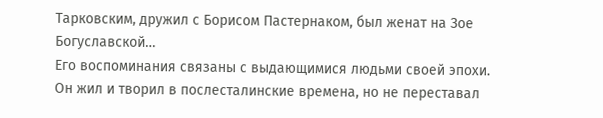Тарковским, дружил с Борисом Пастернаком, был женат на Зое Богуславской…
Его воспоминания связаны с выдающимися людьми своей эпохи.
Он жил и творил в послесталинские времена, но не переставал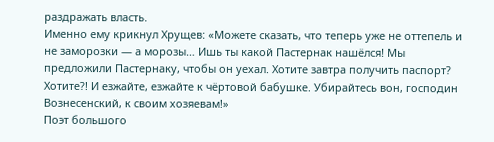раздражать власть.
Именно ему крикнул Хрущев: «Можете сказать, что теперь уже не оттепель и не заморозки — а морозы… Ишь ты какой Пастернак нашёлся! Мы предложили Пастернаку, чтобы он уехал. Хотите завтра получить паспорт? Хотите?! И езжайте, езжайте к чёртовой бабушке. Убирайтесь вон, господин Вознесенский, к своим хозяевам!»
Поэт большого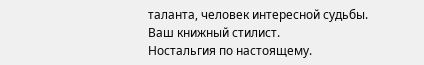таланта, человек интересной судьбы.
Ваш книжный стилист.
Ностальгия по настоящему.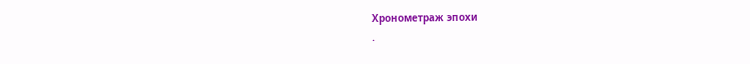Хронометраж эпохи
·